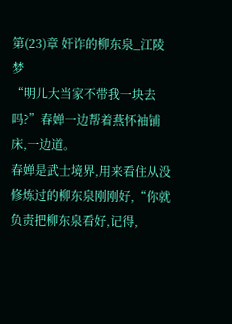第(23)章 奸诈的柳东泉_江陵梦
“明儿大当家不带我一块去吗?”春婵一边帮着燕怀袖铺床,一边道。
春婵是武士境界,用来看住从没修炼过的柳东泉刚刚好,“你就负责把柳东泉看好,记得,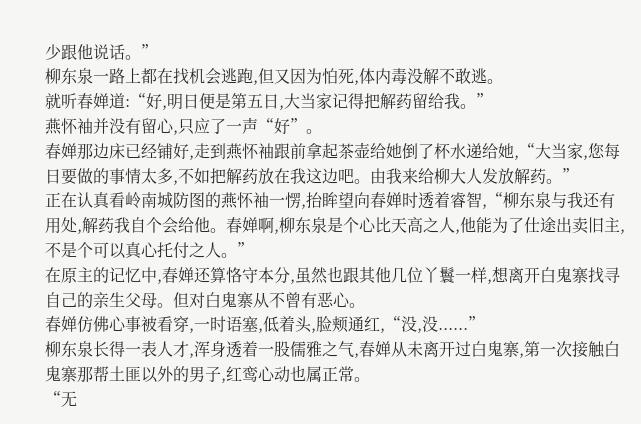少跟他说话。”
柳东泉一路上都在找机会逃跑,但又因为怕死,体内毒没解不敢逃。
就听春婵道:“好,明日便是第五日,大当家记得把解药留给我。”
燕怀袖并没有留心,只应了一声“好”。
春婵那边床已经铺好,走到燕怀袖跟前拿起茶壶给她倒了杯水递给她,“大当家,您每日要做的事情太多,不如把解药放在我这边吧。由我来给柳大人发放解药。”
正在认真看岭南城防图的燕怀袖一愣,抬眸望向春婵时透着睿智,“柳东泉与我还有用处,解药我自个会给他。春婵啊,柳东泉是个心比天高之人,他能为了仕途出卖旧主,不是个可以真心托付之人。”
在原主的记忆中,春婵还算恪守本分,虽然也跟其他几位丫鬟一样,想离开白鬼寨找寻自己的亲生父母。但对白鬼寨从不曾有恶心。
春婵仿佛心事被看穿,一时语塞,低着头,脸颊通红,“没,没......”
柳东泉长得一表人才,浑身透着一股儒雅之气,春婵从未离开过白鬼寨,第一次接触白鬼寨那帮土匪以外的男子,红鸾心动也属正常。
“无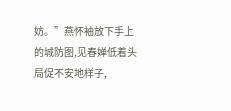妨。”燕怀袖放下手上的城防图,见春婵低着头局促不安地样子,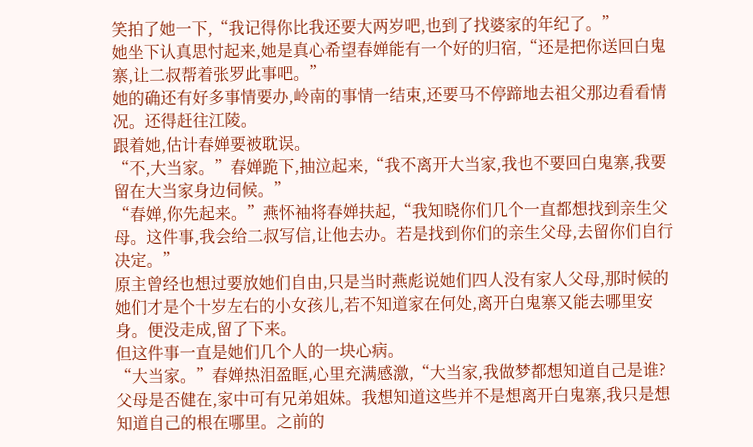笑拍了她一下,“我记得你比我还要大两岁吧,也到了找婆家的年纪了。”
她坐下认真思忖起来,她是真心希望春婵能有一个好的归宿,“还是把你送回白鬼寨,让二叔帮着张罗此事吧。”
她的确还有好多事情要办,岭南的事情一结束,还要马不停蹄地去祖父那边看看情况。还得赶往江陵。
跟着她,估计春婵要被耽误。
“不,大当家。”春婵跪下,抽泣起来,“我不离开大当家,我也不要回白鬼寨,我要留在大当家身边伺候。”
“春婵,你先起来。”燕怀袖将春婵扶起,“我知晓你们几个一直都想找到亲生父母。这件事,我会给二叔写信,让他去办。若是找到你们的亲生父母,去留你们自行决定。”
原主曾经也想过要放她们自由,只是当时燕彪说她们四人没有家人父母,那时候的她们才是个十岁左右的小女孩儿,若不知道家在何处,离开白鬼寨又能去哪里安身。便没走成,留了下来。
但这件事一直是她们几个人的一块心病。
“大当家。”春婵热泪盈眶,心里充满感激,“大当家,我做梦都想知道自己是谁?父母是否健在,家中可有兄弟姐妹。我想知道这些并不是想离开白鬼寨,我只是想知道自己的根在哪里。之前的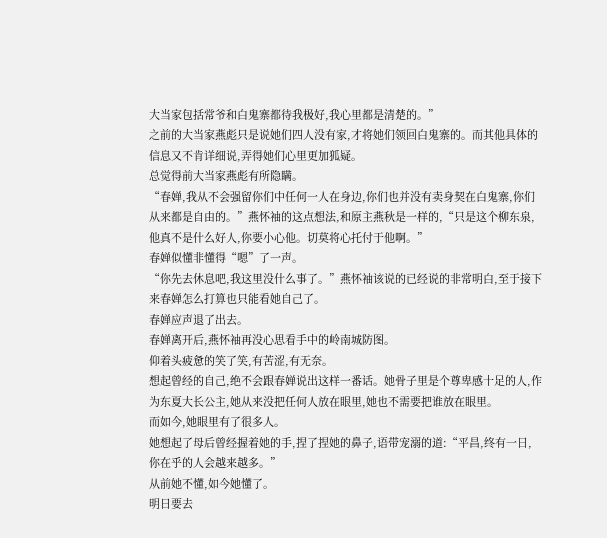大当家包括常爷和白鬼寨都待我极好,我心里都是清楚的。”
之前的大当家燕彪只是说她们四人没有家,才将她们领回白鬼寨的。而其他具体的信息又不肯详细说,弄得她们心里更加狐疑。
总觉得前大当家燕彪有所隐瞒。
“春婵,我从不会强留你们中任何一人在身边,你们也并没有卖身契在白鬼寨,你们从来都是自由的。”燕怀袖的这点想法,和原主燕秋是一样的,“只是这个柳东泉,他真不是什么好人,你要小心他。切莫将心托付于他啊。”
春婵似懂非懂得“嗯”了一声。
“你先去休息吧,我这里没什么事了。”燕怀袖该说的已经说的非常明白,至于接下来春婵怎么打算也只能看她自己了。
春婵应声退了出去。
春婵离开后,燕怀袖再没心思看手中的岭南城防图。
仰着头疲惫的笑了笑,有苦涩,有无奈。
想起曾经的自己,绝不会跟春婵说出这样一番话。她骨子里是个尊卑感十足的人,作为东夏大长公主,她从来没把任何人放在眼里,她也不需要把谁放在眼里。
而如今,她眼里有了很多人。
她想起了母后曾经握着她的手,捏了捏她的鼻子,语带宠溺的道:“平昌,终有一日,你在乎的人会越来越多。”
从前她不懂,如今她懂了。
明日要去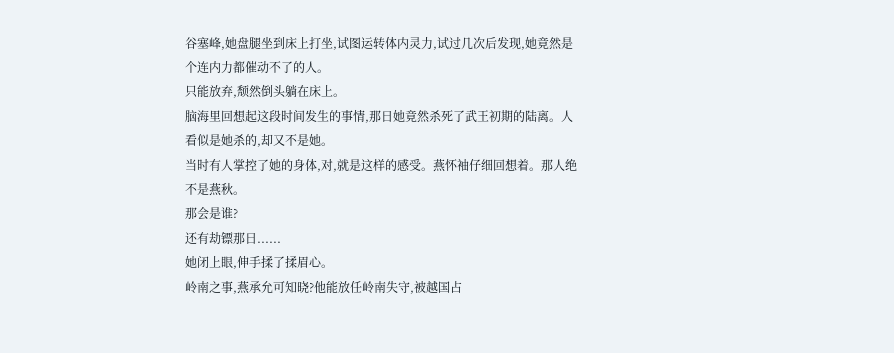谷塞峰,她盘腿坐到床上打坐,试图运转体内灵力,试过几次后发现,她竟然是个连内力都催动不了的人。
只能放弃,颓然倒头躺在床上。
脑海里回想起这段时间发生的事情,那日她竟然杀死了武王初期的陆离。人看似是她杀的,却又不是她。
当时有人掌控了她的身体,对,就是这样的感受。燕怀袖仔细回想着。那人绝不是燕秋。
那会是谁?
还有劫镖那日......
她闭上眼,伸手揉了揉眉心。
岭南之事,燕承允可知晓?他能放任岭南失守,被越国占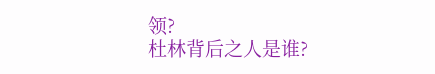领?
杜林背后之人是谁?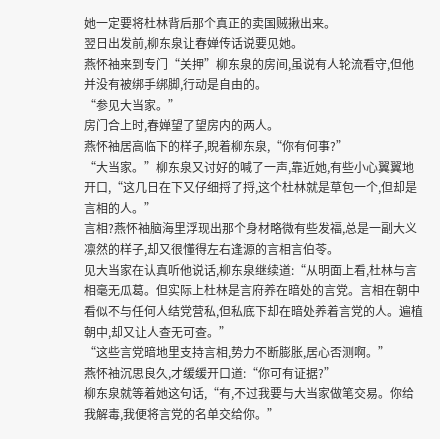她一定要将杜林背后那个真正的卖国贼揪出来。
翌日出发前,柳东泉让春婵传话说要见她。
燕怀袖来到专门“关押”柳东泉的房间,虽说有人轮流看守,但他并没有被绑手绑脚,行动是自由的。
“参见大当家。”
房门合上时,春婵望了望房内的两人。
燕怀袖居高临下的样子,睨着柳东泉,“你有何事?”
“大当家。”柳东泉又讨好的喊了一声,靠近她,有些小心翼翼地开口,“这几日在下又仔细捋了捋,这个杜林就是草包一个,但却是言相的人。”
言相?燕怀袖脑海里浮现出那个身材略微有些发福,总是一副大义凛然的样子,却又很懂得左右逢源的言相言伯苓。
见大当家在认真听他说话,柳东泉继续道:“从明面上看,杜林与言相毫无瓜葛。但实际上杜林是言府养在暗处的言党。言相在朝中看似不与任何人结党营私,但私底下却在暗处养着言党的人。遍植朝中,却又让人查无可查。”
“这些言党暗地里支持言相,势力不断膨胀,居心否测啊。”
燕怀袖沉思良久,才缓缓开口道:“你可有证据?”
柳东泉就等着她这句话,“有,不过我要与大当家做笔交易。你给我解毒,我便将言党的名单交给你。”